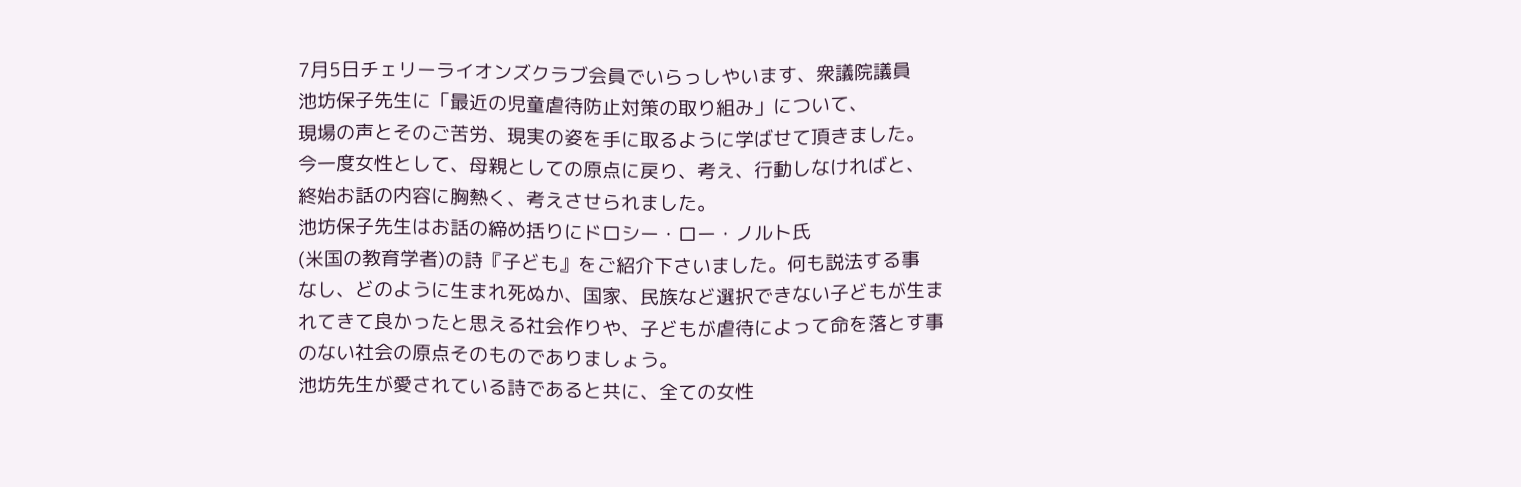7月5日チェリーライオンズクラブ会員でいらっしやいます、衆議院議員
池坊保子先生に「最近の児童虐待防止対策の取り組み」について、
現場の声とそのご苦労、現実の姿を手に取るように学ばせて頂きました。
今一度女性として、母親としての原点に戻り、考え、行動しなければと、
終始お話の内容に胸熱く、考えさせられました。
池坊保子先生はお話の締め括りにドロシー・ロー・ノルト氏
(米国の教育学者)の詩『子ども』をご紹介下さいました。何も説法する事
なし、どのように生まれ死ぬか、国家、民族など選択できない子どもが生ま
れてきて良かったと思える社会作りや、子どもが虐待によって命を落とす事
のない社会の原点そのものでありましょう。
池坊先生が愛されている詩であると共に、全ての女性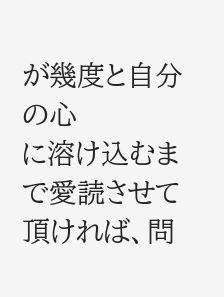が幾度と自分の心
に溶け込むまで愛読させて頂ければ、問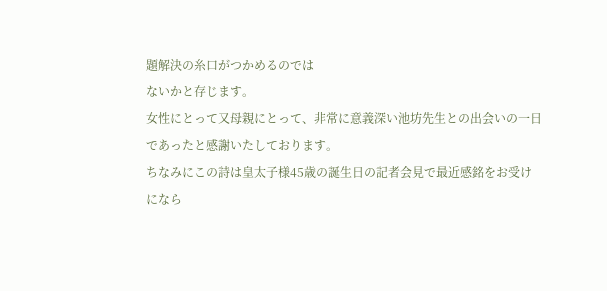題解決の糸口がつかめるのでは
ないかと存じます。
女性にとって又母親にとって、非常に意義深い池坊先生との出会いの一日
であったと感謝いたしております。
ちなみにこの詩は皇太子様45歳の誕生日の記者会見で最近感銘をお受け
になら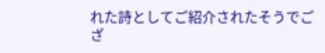れた詩としてご紹介されたそうでござ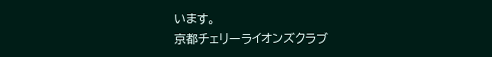います。
京都チェリーライオンズクラブ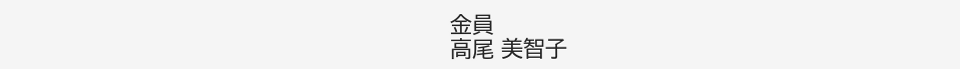金員
高尾 美智子